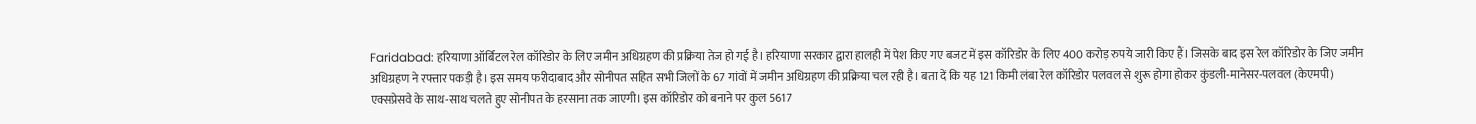Faridabad: हरियाणा ऑर्बिटल रेल कॉरिडोर के लिए जमीन अधिग्रहण की प्रक्रिया तेज हो गई है। हरियाणा सरकार द्वारा हालही में पेश किए गए बजट में इस कॉरिडोर के लिए 400 करोड़ रुपये जारी किए हैं। जिसके बाद इस रेल कॉरिडोर के जिए जमीन अधिग्रहण ने रफ्तार पकड़ी है। इस समय फरीदाबाद और सोनीपत सहित सभी जिलों के 67 गांवों में जमीन अधिग्रहण की प्रक्रिया चल रही है। बता दें कि यह 121 किमी लंबा रेल कॉरिडोर पलवल से शुरू होगा होकर कुंडली-मानेसर-पलवल (केएमपी) एक्सप्रेसवे के साथ-साथ चलते हुए सोनीपत के हरसाना तक जाएगी। इस कॉरिडोर को बनाने पर कुल 5617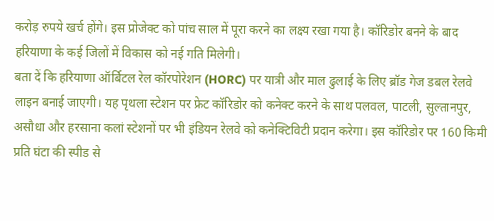करोड़ रुपये खर्च होंगे। इस प्रोजेक्ट को पांच साल में पूरा करने का लक्ष्य रखा गया है। कॉरिडोर बनने के बाद हरियाणा के कई जिलों में विकास को नई गति मिलेगी।
बता दें कि हरियाणा ऑर्बिटल रेल कॉरपोरेशन (HORC) पर यात्री और माल ढुलाई के लिए ब्रॉड गेज डबल रेलवे लाइन बनाई जाएगी। यह पृथला स्टेशन पर फ्रेट कॉरिडोर को कनेक्ट करने के साथ पलवल, पाटली, सुल्तानपुर, असौधा और हरसाना कलां स्टेशनों पर भी इंडियन रेलवे को कनेक्टिविटी प्रदान करेगा। इस कॉरिडोर पर 160 किमी प्रति घंटा की स्पीड से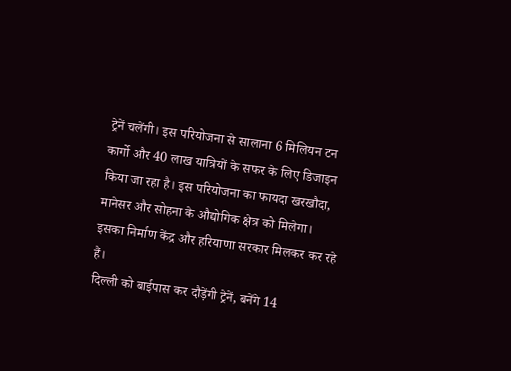ट्रेनें चलेंगी। इस परियोजना से सालाना 6 मिलियन टन कार्गो और 40 लाख यात्रियों के सफर के लिए डिजाइन किया जा रहा है। इस परियोजना का फायदा खरखौदा, मानेसर और सोहना के औद्योगिक क्षेत्र को मिलेगा। इसका निर्माण केंद्र और हरियाणा सरकार मिलकर कर रहे हैं।
दिल्ली को बाईपास कर दौड़ेंगी ट्रेनें, बनेंगे 14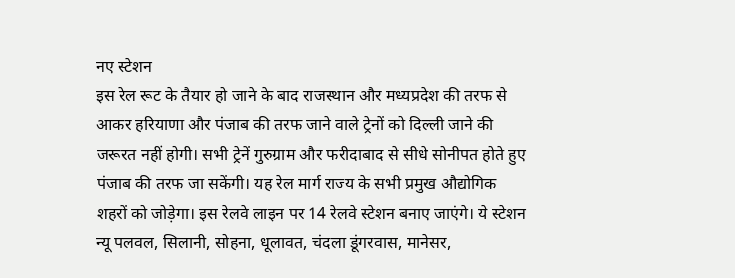नए स्टेशन
इस रेल रूट के तैयार हो जाने के बाद राजस्थान और मध्यप्रदेश की तरफ से आकर हरियाणा और पंजाब की तरफ जाने वाले ट्रेनों को दिल्ली जाने की जरूरत नहीं होगी। सभी ट्रेनें गुरुग्राम और फरीदाबाद से सीधे सोनीपत होते हुए पंजाब की तरफ जा सकेंगी। यह रेल मार्ग राज्य के सभी प्रमुख औद्योगिक शहरों को जोड़ेगा। इस रेलवे लाइन पर 14 रेलवे स्टेशन बनाए जाएंगे। ये स्टेशन न्यू पलवल, सिलानी, सोहना, धूलावत, चंदला डूंगरवास, मानेसर,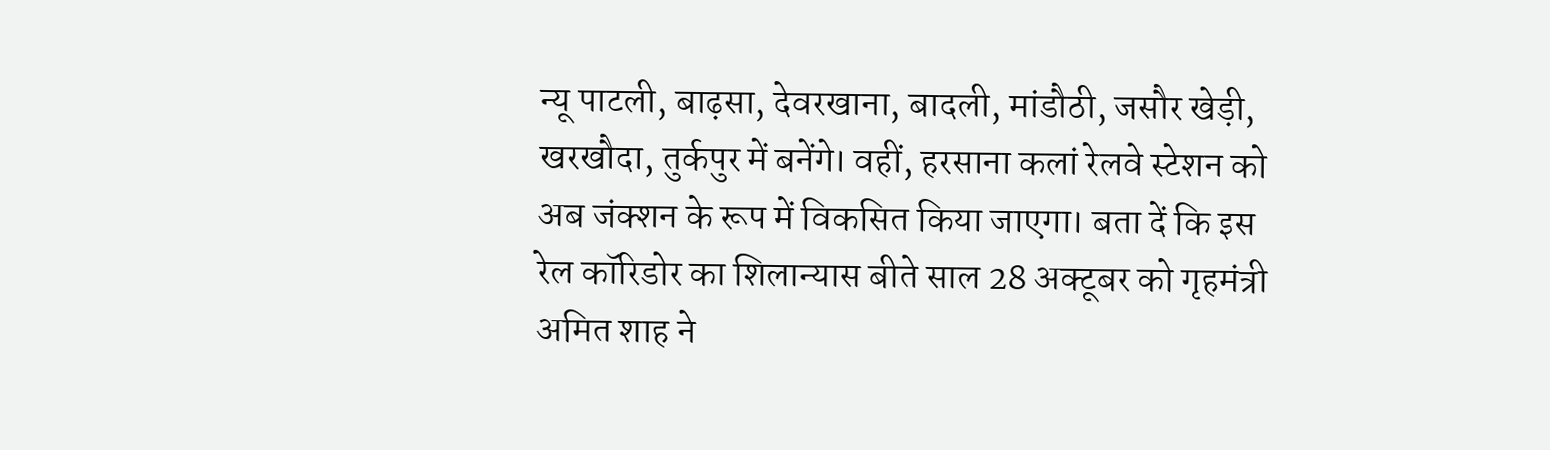न्यू पाटली, बाढ़सा, देवरखाना, बादली, मांडौठी, जसौर खेड़ी, खरखौदा, तुर्कपुर में बनेंगे। वहीं, हरसाना कलां रेलवे स्टेशन को अब जंक्शन के रूप में विकसित किया जाएगा। बता दें कि इस रेल कॉरिडोर का शिलान्यास बीते साल 28 अक्टूबर को गृहमंत्री अमित शाह ने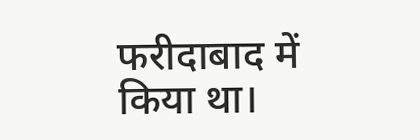फरीदाबाद में किया था।